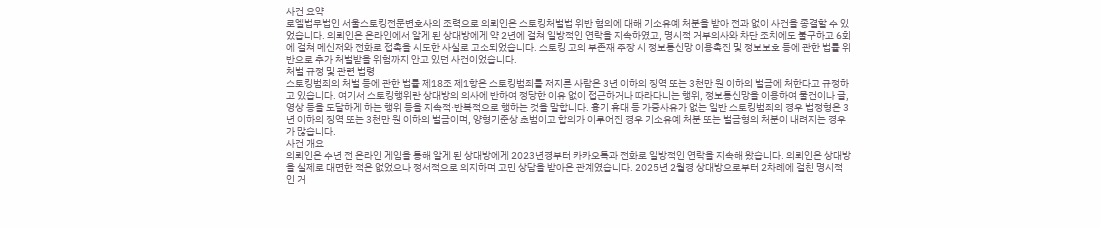사건 요약
로엘법무법인 서울스토킹전문변호사의 조력으로 의뢰인은 스토킹처벌법 위반 혐의에 대해 기소유예 처분을 받아 전과 없이 사건을 종결할 수 있었습니다. 의뢰인은 온라인에서 알게 된 상대방에게 약 2년에 걸쳐 일방적인 연락을 지속하였고, 명시적 거부의사와 차단 조치에도 불구하고 6회에 걸쳐 메신저와 전화로 접촉을 시도한 사실로 고소되었습니다. 스토킹 고의 부존재 주장 시 정보통신망 이용촉진 및 정보보호 등에 관한 법률 위반으로 추가 처벌받을 위험까지 안고 있던 사건이었습니다.
처벌 규정 및 관련 법령
스토킹범죄의 처벌 등에 관한 법률 제18조 제1항은 스토킹범죄를 저지른 사람은 3년 이하의 징역 또는 3천만 원 이하의 벌금에 처한다고 규정하고 있습니다. 여기서 스토킹행위란 상대방의 의사에 반하여 정당한 이유 없이 접근하거나 따라다니는 행위, 정보통신망을 이용하여 물건이나 글, 영상 등을 도달하게 하는 행위 등을 지속적·반복적으로 행하는 것을 말합니다. 흉기 휴대 등 가중사유가 없는 일반 스토킹범죄의 경우 법정형은 3년 이하의 징역 또는 3천만 원 이하의 벌금이며, 양형기준상 초범이고 합의가 이루어진 경우 기소유예 처분 또는 벌금형의 처분이 내려지는 경우가 많습니다.
사건 개요
의뢰인은 수년 전 온라인 게임을 통해 알게 된 상대방에게 2023년경부터 카카오톡과 전화로 일방적인 연락을 지속해 왔습니다. 의뢰인은 상대방을 실제로 대면한 적은 없었으나 정서적으로 의지하며 고민 상담을 받아온 관계였습니다. 2025년 2월경 상대방으로부터 2차례에 걸친 명시적인 거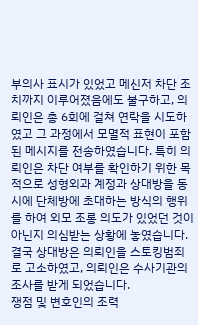부의사 표시가 있었고 메신저 차단 조치까지 이루어졌음에도 불구하고, 의뢰인은 총 6회에 걸쳐 연락을 시도하였고 그 과정에서 모멸적 표현이 포함된 메시지를 전송하였습니다. 특히 의뢰인은 차단 여부를 확인하기 위한 목적으로 성형외과 계정과 상대방을 동시에 단체방에 초대하는 방식의 행위를 하여 외모 조롱 의도가 있었던 것이 아닌지 의심받는 상황에 놓였습니다. 결국 상대방은 의뢰인을 스토킹범죄로 고소하였고, 의뢰인은 수사기관의 조사를 받게 되었습니다.
쟁점 및 변호인의 조력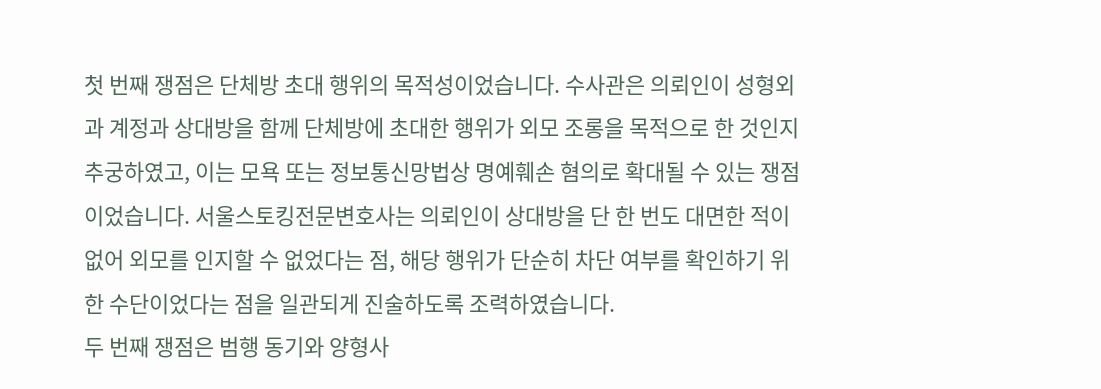첫 번째 쟁점은 단체방 초대 행위의 목적성이었습니다. 수사관은 의뢰인이 성형외과 계정과 상대방을 함께 단체방에 초대한 행위가 외모 조롱을 목적으로 한 것인지 추궁하였고, 이는 모욕 또는 정보통신망법상 명예훼손 혐의로 확대될 수 있는 쟁점이었습니다. 서울스토킹전문변호사는 의뢰인이 상대방을 단 한 번도 대면한 적이 없어 외모를 인지할 수 없었다는 점, 해당 행위가 단순히 차단 여부를 확인하기 위한 수단이었다는 점을 일관되게 진술하도록 조력하였습니다.
두 번째 쟁점은 범행 동기와 양형사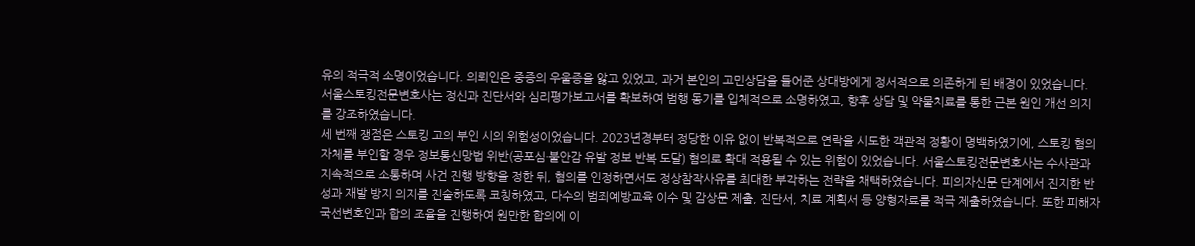유의 적극적 소명이었습니다. 의뢰인은 중증의 우울증을 앓고 있었고, 과거 본인의 고민상담을 들어준 상대방에게 정서적으로 의존하게 된 배경이 있었습니다. 서울스토킹전문변호사는 정신과 진단서와 심리평가보고서를 확보하여 범행 동기를 입체적으로 소명하였고, 향후 상담 및 약물치료를 통한 근본 원인 개선 의지를 강조하였습니다.
세 번째 쟁점은 스토킹 고의 부인 시의 위험성이었습니다. 2023년경부터 정당한 이유 없이 반복적으로 연락을 시도한 객관적 정황이 명백하였기에, 스토킹 혐의 자체를 부인할 경우 정보통신망법 위반(공포심·불안감 유발 정보 반복 도달) 혐의로 확대 적용될 수 있는 위험이 있었습니다. 서울스토킹전문변호사는 수사관과 지속적으로 소통하며 사건 진행 방향을 정한 뒤, 혐의를 인정하면서도 정상참작사유를 최대한 부각하는 전략을 채택하였습니다. 피의자신문 단계에서 진지한 반성과 재발 방지 의지를 진술하도록 코칭하였고, 다수의 범죄예방교육 이수 및 감상문 제출, 진단서, 치료 계획서 등 양형자료를 적극 제출하였습니다. 또한 피해자 국선변호인과 합의 조율을 진행하여 원만한 합의에 이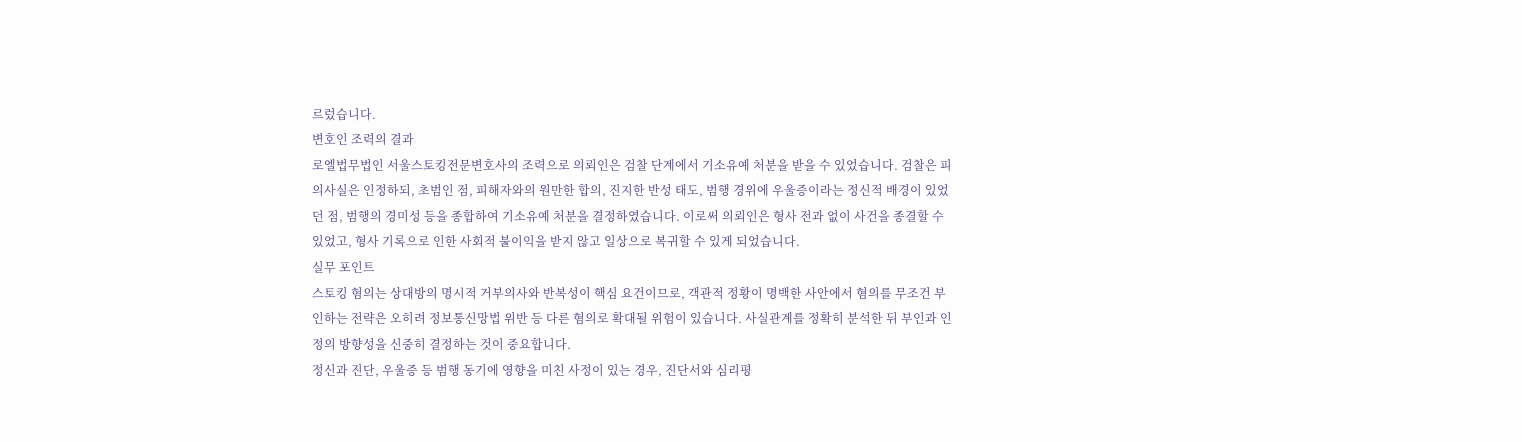르렀습니다.
변호인 조력의 결과
로엘법무법인 서울스토킹전문변호사의 조력으로 의뢰인은 검찰 단계에서 기소유예 처분을 받을 수 있었습니다. 검찰은 피의사실은 인정하되, 초범인 점, 피해자와의 원만한 합의, 진지한 반성 태도, 범행 경위에 우울증이라는 정신적 배경이 있었던 점, 범행의 경미성 등을 종합하여 기소유예 처분을 결정하였습니다. 이로써 의뢰인은 형사 전과 없이 사건을 종결할 수 있었고, 형사 기록으로 인한 사회적 불이익을 받지 않고 일상으로 복귀할 수 있게 되었습니다.
실무 포인트
스토킹 혐의는 상대방의 명시적 거부의사와 반복성이 핵심 요건이므로, 객관적 정황이 명백한 사안에서 혐의를 무조건 부인하는 전략은 오히려 정보통신망법 위반 등 다른 혐의로 확대될 위험이 있습니다. 사실관계를 정확히 분석한 뒤 부인과 인정의 방향성을 신중히 결정하는 것이 중요합니다.
정신과 진단, 우울증 등 범행 동기에 영향을 미친 사정이 있는 경우, 진단서와 심리평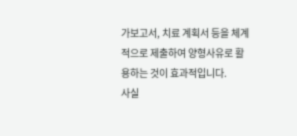가보고서, 치료 계획서 등을 체계적으로 제출하여 양형사유로 활용하는 것이 효과적입니다.
사실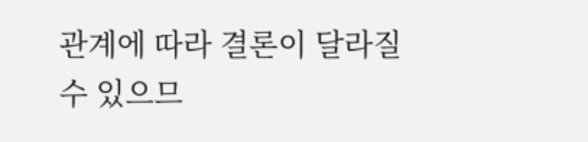관계에 따라 결론이 달라질 수 있으므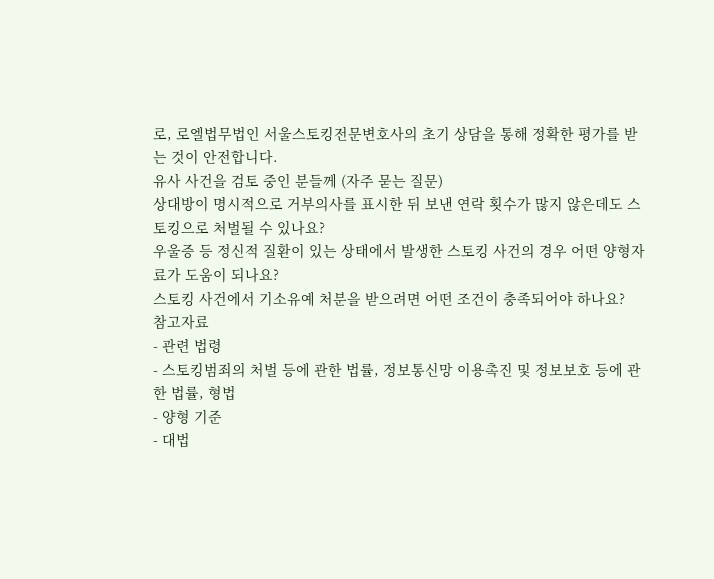로, 로엘법무법인 서울스토킹전문변호사의 초기 상담을 통해 정확한 평가를 받는 것이 안전합니다.
유사 사건을 검토 중인 분들께 (자주 묻는 질문)
상대방이 명시적으로 거부의사를 표시한 뒤 보낸 연락 횟수가 많지 않은데도 스토킹으로 처벌될 수 있나요?
우울증 등 정신적 질환이 있는 상태에서 발생한 스토킹 사건의 경우 어떤 양형자료가 도움이 되나요?
스토킹 사건에서 기소유예 처분을 받으려면 어떤 조건이 충족되어야 하나요?
참고자료
- 관련 법령
- 스토킹범죄의 처벌 등에 관한 법률, 정보통신망 이용촉진 및 정보보호 등에 관한 법률, 형법
- 양형 기준
- 대법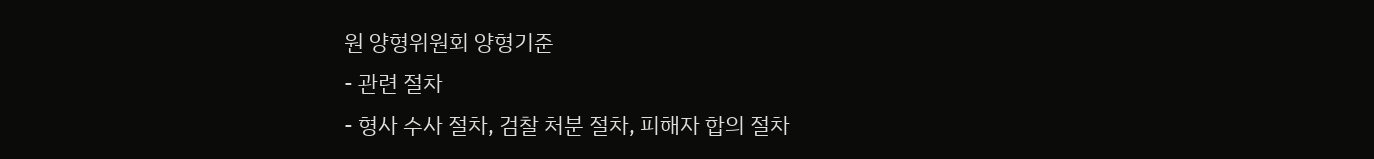원 양형위원회 양형기준
- 관련 절차
- 형사 수사 절차, 검찰 처분 절차, 피해자 합의 절차